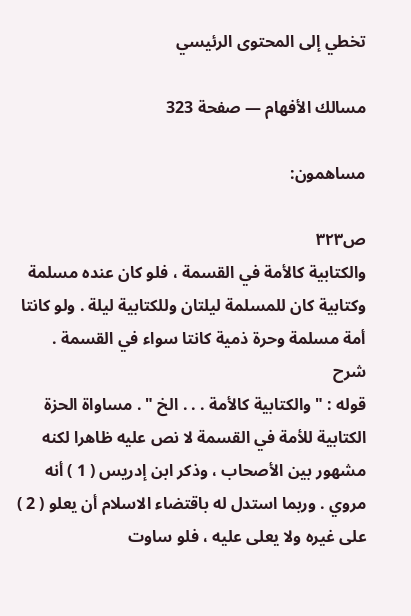تخطي إلى المحتوى الرئيسي

مسالك الأفهام — صفحة 323

مساهمون:

ص٣٢٣
والكتابية كالأمة في القسمة ، فلو كان عنده مسلمة وكتابية كان للمسلمة ليلتان وللكتابية ليلة . ولو كانتا أمة مسلمة وحرة ذمية كانتا سواء في القسمة .
شرح
قوله : " والكتابية كالأمة . . . الخ " . مساواة الحزة الكتابية للأمة في القسمة لا نص عليه ظاهرا لكنه مشهور بين الأصحاب ، وذكر ابن إدريس ( 1 ) أنه مروي . وربما استدل له باقتضاء الاسلام أن يعلو ( 2 ) على غيره ولا يعلى عليه ، فلو ساوت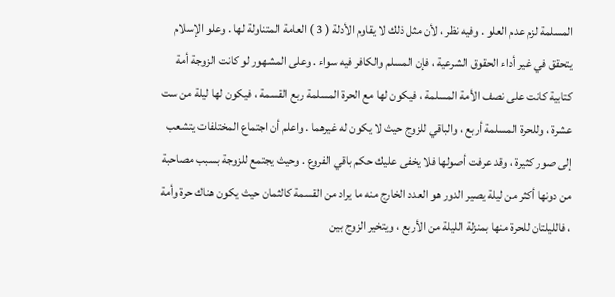المسلمة لزم عدم العلو . وفيه نظر ، لأن مثل ذلك لا يقاوم الأدلة ( 3 ) العامة المتناولة لها . وعلو الإسلام يتحقق في غير أداء الحقوق الشرعية ، فإن المسلم والكافر فيه سواء . وعلى المشهور لو كانت الزوجة أمة كتابية كانت على نصف الأمة المسلمة ، فيكون لها مع الحرة المسلمة ربع القسمة ، فيكون لها ليلة من ست عشرة ، وللحرة المسلمة أربع ، والباقي للزوج حيث لا يكون له غيرهما . واعلم أن اجتماع المختلفات يتشعب إلى صور كثيرة ، وقد عرفت أصولها فلا يخفى عليك حكم باقي الفروع . وحيث يجتمع للزوجة بسبب مصاحبة من دونها أكثر من ليلة يصير الدور هو العدد الخارج منه ما يراد من القسمة كالثمان حيث يكون هناك حرة وأمة ، فالليلتان للحرة منها بمنزلة الليلة من الأربع ، ويتخير الزوج بين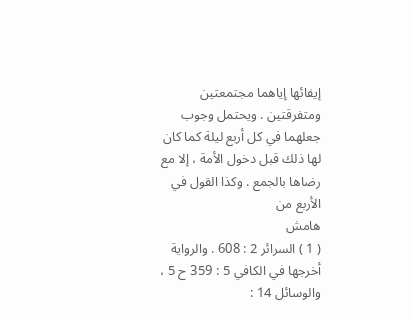إيفائها إياهما مجتمعتين ومتفرقتين . ويحتمل وجوب جعلهما في كل أربع ليلة كما كان لها ذلك قبل دخول الأمة ، إلا مع رضاها بالجمع . وكذا القول في الأربع من
هامش
( 1 ) السرائر 2 : 608 . والرواية أخرجها في الكافي 5 : 359 ح 5 ، والوسائل 14 :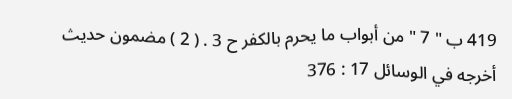419 ب " 7 " من أبواب ما يحرم بالكفر ح 3 . ( 2 ) مضمون حديث أخرجه في الوسائل 17 : 376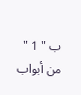ب " 1 " من أبواب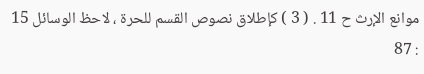موانع الإرث ح 11 . ( 3 ) كإطلاق نصوص القسم للحرة ، لاحظ الوسائل 15 : 87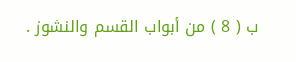ب ( 8 ) من أبواب القسم والنشوز .